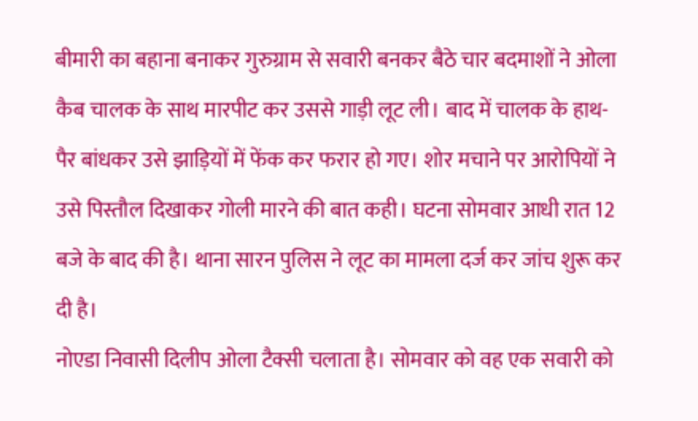बीमारी का बहाना बनाकर गुरुग्राम से सवारी बनकर बैठे चार बदमाशों ने ओला कैब चालक के साथ मारपीट कर उससे गाड़ी लूट ली। बाद में चालक के हाथ-पैर बांधकर उसे झाड़ियों में फेंक कर फरार हो गए। शोर मचाने पर आरोपियों ने उसे पिस्तौल दिखाकर गोली मारने की बात कही। घटना सोमवार आधी रात 12 बजे के बाद की है। थाना सारन पुलिस ने लूट का मामला दर्ज कर जांच शुरू कर दी है।
नोएडा निवासी दिलीप ओला टैक्सी चलाता है। सोमवार को वह एक सवारी को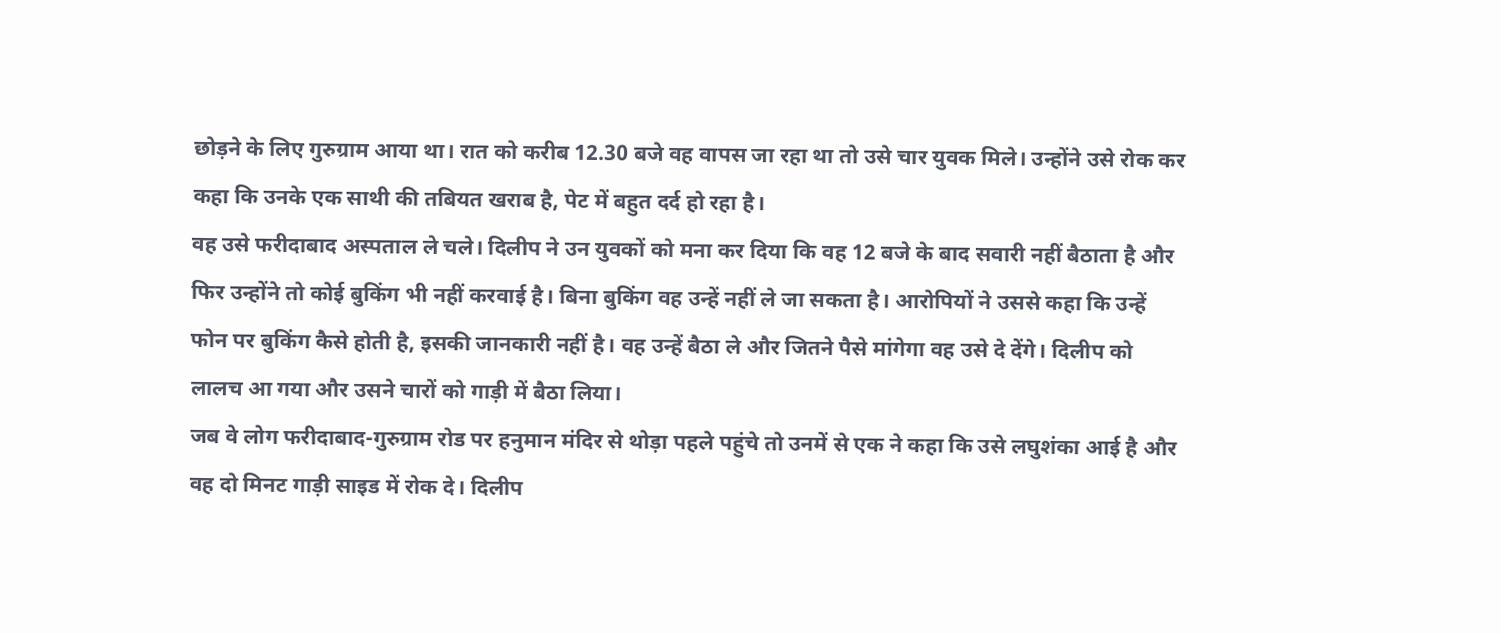छोड़ने के लिए गुरुग्राम आया था। रात को करीब 12.30 बजे वह वापस जा रहा था तो उसे चार युवक मिले। उन्होंने उसे रोक कर कहा कि उनके एक साथी की तबियत खराब है, पेट में बहुत दर्द हो रहा है।
वह उसे फरीदाबाद अस्पताल ले चले। दिलीप ने उन युवकों को मना कर दिया कि वह 12 बजे के बाद सवारी नहीं बैठाता है और फिर उन्होंने तो कोई बुकिंग भी नहीं करवाई है। बिना बुकिंग वह उन्हें नहीं ले जा सकता है। आरोपियों ने उससे कहा कि उन्हें फोन पर बुकिंग कैसे होती है, इसकी जानकारी नहीं है। वह उन्हें बैठा ले और जितने पैसे मांगेगा वह उसे दे देंगे। दिलीप को लालच आ गया और उसने चारों को गाड़ी में बैठा लिया।
जब वे लोग फरीदाबाद-गुरुग्राम रोड पर हनुमान मंदिर से थोड़ा पहले पहुंचे तो उनमें से एक ने कहा कि उसे लघुशंका आई है और वह दो मिनट गाड़ी साइड में रोक दे। दिलीप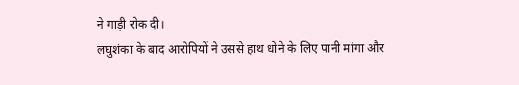ने गाड़ी रोक दी।
लघुशंका के बाद आरोपियों ने उससे हाथ धोने के लिए पानी मांगा और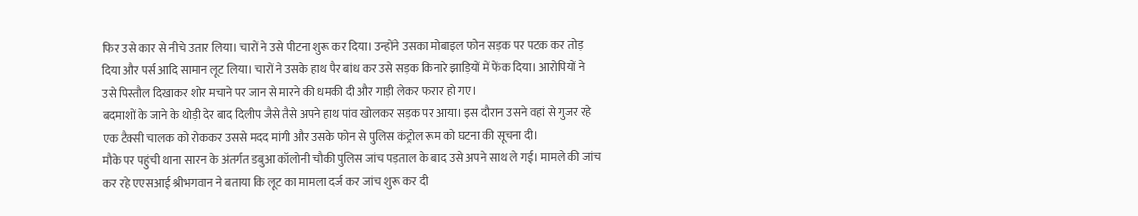फिर उसे कार से नीचे उतार लिया। चारों ने उसे पीटना शुरू कर दिया। उन्होंने उसका मोबाइल फोन सड़क पर पटक कर तोड़ दिया और पर्स आदि सामान लूट लिया। चारों ने उसके हाथ पैर बांध कर उसे सड़क किनारे झाड़ियों में फेंक दिया। आरोपियों ने उसे पिस्तौल दिखाकर शोर मचाने पर जान से मारने की धमकी दी और गाड़ी लेकर फरार हो गए।
बदमाशों के जाने के थोड़ी देर बाद दिलीप जैसे तैसे अपने हाथ पांव खोलकर सड़क पर आया। इस दौरान उसने वहां से गुजर रहे एक टैक्सी चालक को रोककर उससे मदद मांगी और उसके फोन से पुलिस कंट्रोल रूम को घटना की सूचना दी।
मौके पर पहुंची थाना सारन के अंतर्गत डबुआ कॉलोनी चौकी पुलिस जांच पड़ताल के बाद उसे अपने साथ ले गई। मामले की जांच कर रहे एएसआई श्रीभगवान ने बताया कि लूट का मामला दर्ज कर जांच शुरू कर दी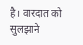है। वारदात को सुलझाने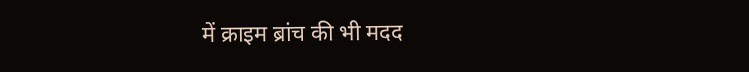में क्राइम ब्रांच की भी मदद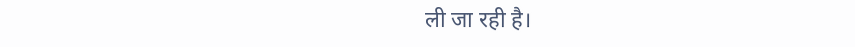ली जा रही है।